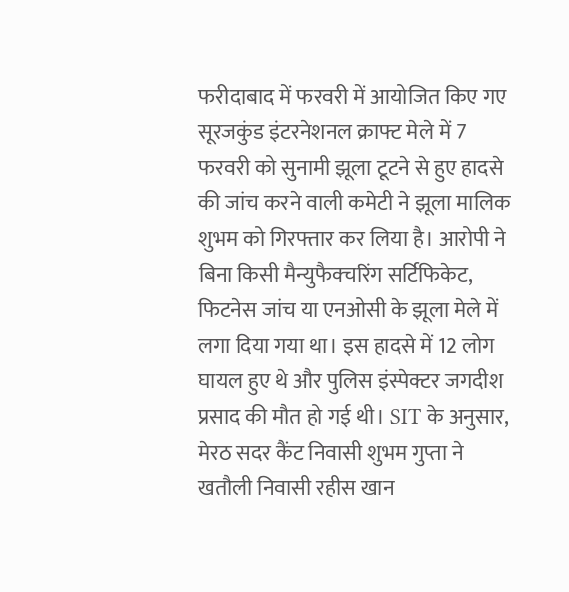फरीदाबाद में फरवरी में आयोजित किए गए सूरजकुंड इंटरनेशनल क्राफ्ट मेले में 7 फरवरी को सुनामी झूला टूटने से हुए हादसे की जांच करने वाली कमेटी ने झूला मालिक शुभम को गिरफ्तार कर लिया है। आरोपी ने बिना किसी मैन्युफैक्चरिंग सर्टिफिकेट, फिटनेस जांच या एनओसी के झूला मेले में लगा दिया गया था। इस हादसे में 12 लोग घायल हुए थे और पुलिस इंस्पेक्टर जगदीश प्रसाद की मौत हो गई थी। SIT के अनुसार, मेरठ सदर कैंट निवासी शुभम गुप्ता ने खतौली निवासी रहीस खान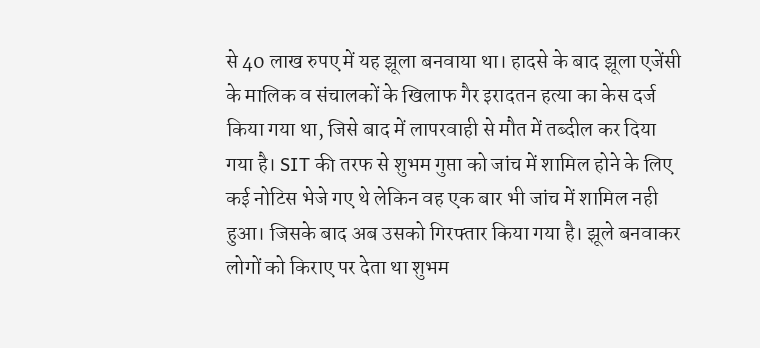से 40 लाख रुपए में यह झूला बनवाया था। हादसे के बाद झूला एजेंसी के मालिक व संचालकों के खिलाफ गैर इरादतन हत्या का केस दर्ज किया गया था, जिसे बाद में लापरवाही से मौत में तब्दील कर दिया गया है। SIT की तरफ से शुभम गुप्ता को जांच में शामिल होने के लिए कई नोटिस भेजे गए थे लेकिन वह एक बार भी जांच में शामिल नही हुआ। जिसके बाद अब उसको गिरफ्तार किया गया है। झूले बनवाकर लोगों को किराए पर देता था शुभम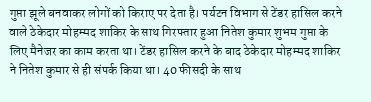गुप्ता झूले बनवाकर लोगों को किराए पर देता है। पर्यटन विभाग से टेंडर हासिल करने वाले ठेकेदार मोहम्मद शाकिर के साथ गिरफ्तार हुआ नितेश कुमार शुभम गुप्ता के लिए मैनेजर का काम करता था। टेंडर हासिल करने के बाद ठेकेदार मोहम्मद शाकिर ने नितेश कुमार से ही संपर्क किया था। 40 फीसदी के साथ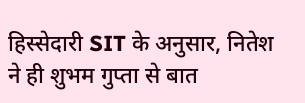हिस्सेदारी SIT के अनुसार, नितेश ने ही शुभम गुप्ता से बात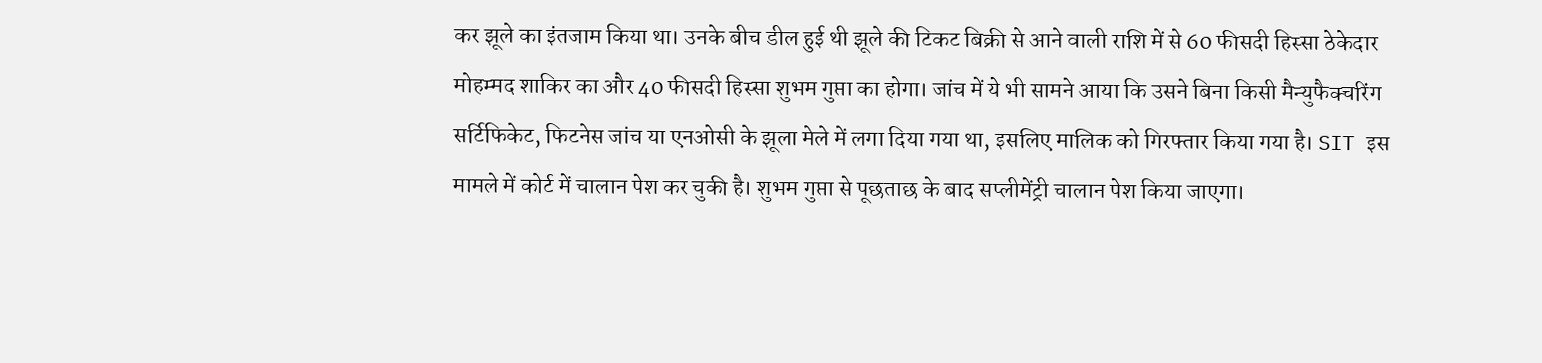कर झूले का इंतजाम किया था। उनके बीच डील हुई थी झूले की टिकट बिक्री से आने वाली राशि में से 60 फीसदी हिस्सा ठेकेदार मोहम्मद शाकिर का और 40 फीसदी हिस्सा शुभम गुप्ता का होगा। जांच में ये भी सामने आया कि उसने बिना किसी मैन्युफैक्चरिंग सर्टिफिकेट, फिटनेस जांच या एनओसी के झूला मेले में लगा दिया गया था, इसलिए मालिक को गिरफ्तार किया गया है। SIT इस मामले में कोर्ट में चालान पेश कर चुकी है। शुभम गुप्ता से पूछताछ के बाद सप्लीमेंट्री चालान पेश किया जाएगा।